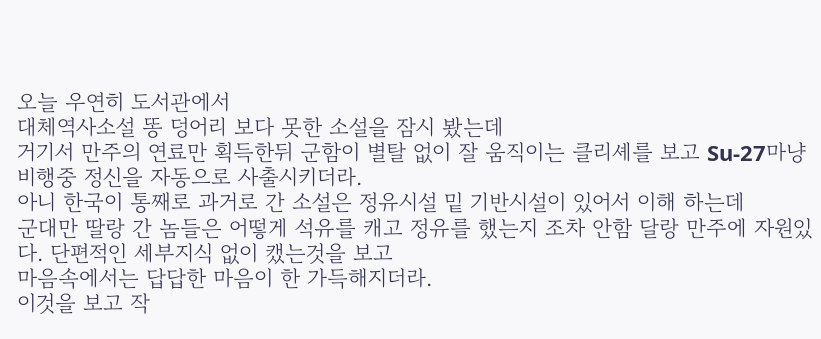오늘 우연히 도서관에서
대체역사소설 똥 덩어리 보다 못한 소설을 잠시 봤는데
거기서 만주의 연료만 획득한뒤 군함이 별탈 없이 잘 움직이는 클리셰를 보고 Su-27마냥 비행중 정신을 자동으로 사출시키더라.
아니 한국이 통째로 과거로 간 소설은 정유시설 밑 기반시설이 있어서 이해 하는데
군대만 딸랑 간 놈들은 어떻게 석유를 캐고 정유를 했는지 조차 안함 달랑 만주에 자원있다. 단편적인 세부지식 없이 캤는것을 보고
마음속에서는 답답한 마음이 한 가득해지더라.
이것을 보고 작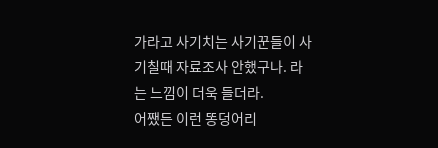가라고 사기치는 사기꾼들이 사기칠때 자료조사 안했구나. 라는 느낌이 더욱 들더라.
어쨌든 이런 똥덩어리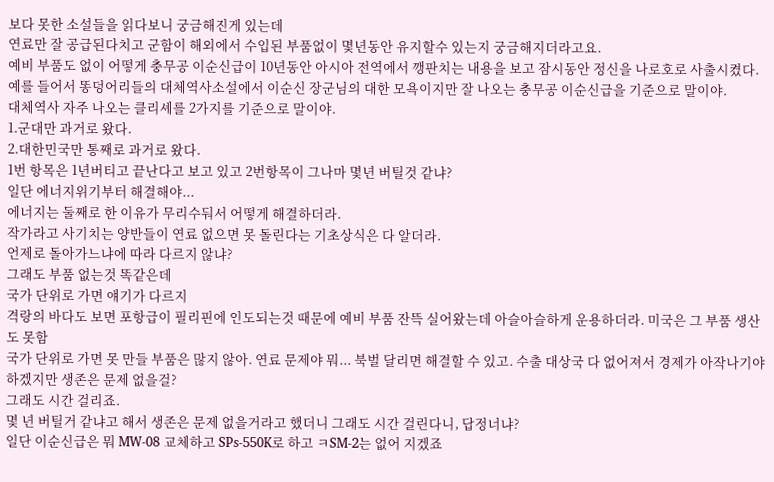보다 못한 소설들을 읽다보니 궁금해진게 있는데
연료만 잘 공급된다치고 군함이 해외에서 수입된 부품없이 몇년동안 유지할수 있는지 궁금해지더라고요.
예비 부품도 없이 어떻게 충무공 이순신급이 10년동안 아시아 전역에서 깽판치는 내용을 보고 잠시동안 정신을 나로호로 사출시켰다.
예를 들어서 똥덩어리들의 대체역사소설에서 이순신 장군님의 대한 모욕이지만 잘 나오는 충무공 이순신급을 기준으로 말이야.
대체역사 자주 나오는 클리셰를 2가지를 기준으로 말이야.
1.군대만 과거로 왔다.
2.대한민국만 통째로 과거로 왔다.
1번 항목은 1년버티고 끝난다고 보고 있고 2번항목이 그나마 몇년 버틸것 같냐?
일단 에너지위기부터 해결해야...
에너지는 둘째로 한 이유가 무리수둬서 어떻게 해결하더라.
작가라고 사기치는 양반들이 연료 없으면 못 돌린다는 기초상식은 다 알더라.
언제로 돌아가느냐에 따라 다르지 않냐?
그래도 부품 없는것 똑같은데
국가 단위로 가면 얘기가 다르지
격랑의 바다도 보면 포항급이 필리핀에 인도되는것 때문에 예비 부품 잔뜩 실어왔는데 아슬아슬하게 운용하더라. 미국은 그 부품 생산도 못함
국가 단위로 가면 못 만들 부품은 많지 않아. 연료 문제야 뭐... 북벌 달리면 해결할 수 있고. 수출 대상국 다 없어져서 경제가 아작나기야 하겠지만 생존은 문제 없을걸?
그래도 시간 걸리죠.
몇 년 버틸거 같냐고 해서 생존은 문제 없을거라고 했더니 그래도 시간 걸린다니, 답정너냐?
일단 이순신급은 뭐 MW-08 교체하고 SPs-550K로 하고 ㅋSM-2는 없어 지겠죠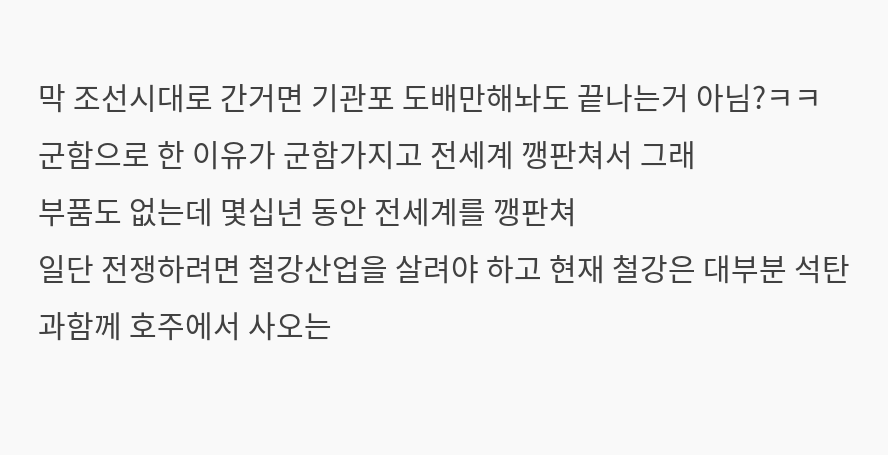막 조선시대로 간거면 기관포 도배만해놔도 끝나는거 아님?ㅋㅋ
군함으로 한 이유가 군함가지고 전세계 깽판쳐서 그래
부품도 없는데 몇십년 동안 전세계를 깽판쳐
일단 전쟁하려면 철강산업을 살려야 하고 현재 철강은 대부분 석탄과함께 호주에서 사오는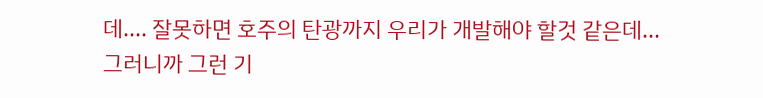데.... 잘못하면 호주의 탄광까지 우리가 개발해야 할것 같은데...
그러니까 그런 기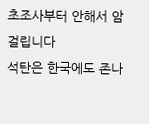초조사부터 안해서 암 걸립니다
석탄은 한국에도 존나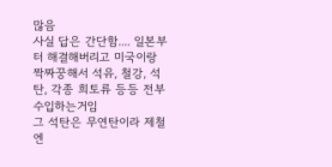많음
사실 답은 간단함.... 일본부터 해결해버리고 미국이랑 짝짜꿍해서 석유, 철강, 석탄, 각종 희토류 등등 전부 수입하는거임
그 석탄은 무연탄이라 제철엔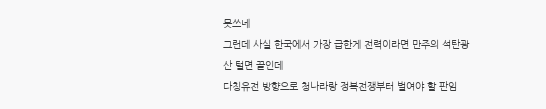못쓰네
그런데 사실 한국에서 가장 급한게 전력이라면 만주의 석탄광산 털면 끝인데
다칭유전 방향으로 청나라랑 정복전쟁부터 벌여야 할 판임